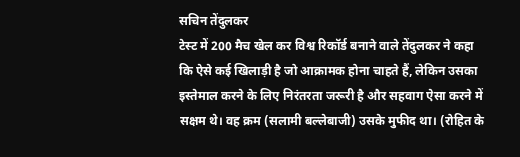सचिन तेंदुलकर
टेस्ट में 200 मैच खेल कर विश्व रिकॉर्ड बनाने वाले तेंदुलकर ने कहा कि ऐसे कई खिलाड़ी है जो आक्रामक होना चाहते हैं, लेकिन उसका इस्तेमाल करने के लिए निरंतरता जरूरी है और सहवाग ऐसा करने में सक्षम थे। वह क्रम (सलामी बल्लेबाजी) उसके मुफीद था। (रोहित के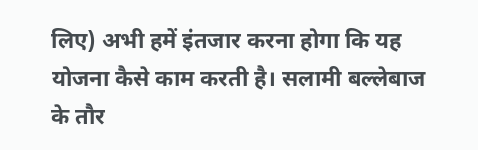लिए) अभी हमें इंतजार करना होगा कि यह योजना कैसे काम करती है। सलामी बल्लेबाज के तौर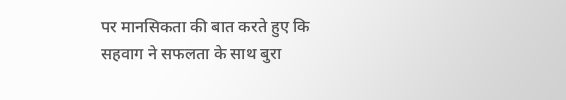पर मानसिकता की बात करते हुए कि सहवाग ने सफलता के साथ बुरा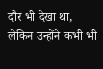दौर भी देखा था, लेकिन उन्होंने कभी भी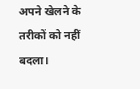अपने खेलने के तरीकों को नहीं बदला।